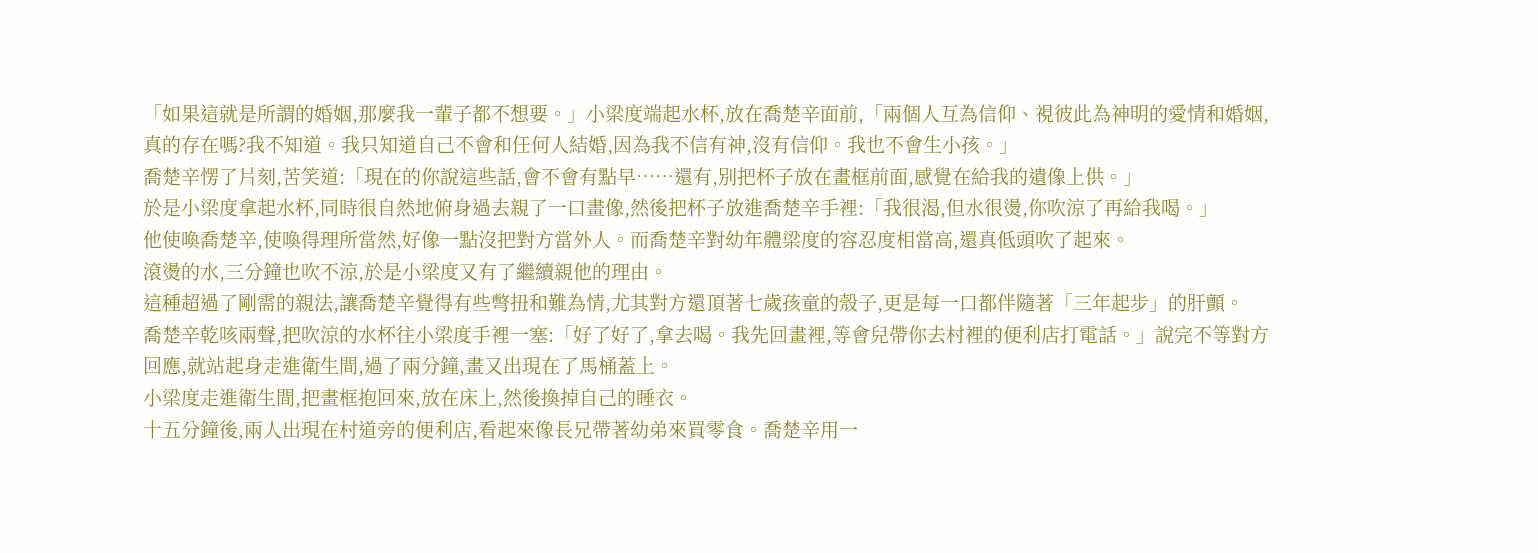「如果這就是所謂的婚姻,那麼我一輩子都不想要。」小梁度端起水杯,放在喬楚辛面前,「兩個人互為信仰、視彼此為神明的愛情和婚姻,真的存在嗎?我不知道。我只知道自己不會和任何人結婚,因為我不信有神,沒有信仰。我也不會生小孩。」
喬楚辛愣了片刻,苦笑道:「現在的你說這些話,會不會有點早……還有,別把杯子放在畫框前面,感覺在給我的遺像上供。」
於是小梁度拿起水杯,同時很自然地俯身過去親了一口畫像,然後把杯子放進喬楚辛手裡:「我很渴,但水很燙,你吹涼了再給我喝。」
他使喚喬楚辛,使喚得理所當然,好像一點沒把對方當外人。而喬楚辛對幼年體梁度的容忍度相當高,還真低頭吹了起來。
滾燙的水,三分鐘也吹不涼,於是小梁度又有了繼續親他的理由。
這種超過了剛需的親法,讓喬楚辛覺得有些彆扭和難為情,尤其對方還頂著七歲孩童的殼子,更是每一口都伴隨著「三年起步」的肝顫。
喬楚辛乾咳兩聲,把吹涼的水杯往小梁度手裡一塞:「好了好了,拿去喝。我先回畫裡,等會兒帶你去村裡的便利店打電話。」說完不等對方回應,就站起身走進衛生間,過了兩分鐘,畫又出現在了馬桶蓋上。
小梁度走進衛生間,把畫框抱回來,放在床上,然後換掉自己的睡衣。
十五分鐘後,兩人出現在村道旁的便利店,看起來像長兄帶著幼弟來買零食。喬楚辛用一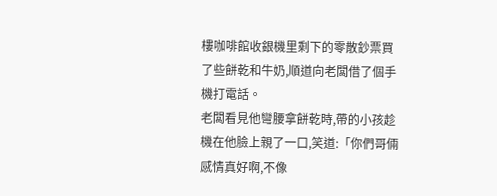樓咖啡館收銀機里剩下的零散鈔票買了些餅乾和牛奶,順道向老闆借了個手機打電話。
老闆看見他彎腰拿餅乾時,帶的小孩趁機在他臉上親了一口,笑道:「你們哥倆感情真好啊,不像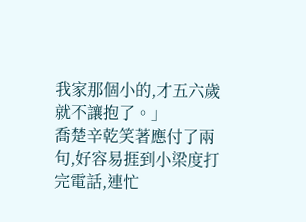我家那個小的,才五六歲就不讓抱了。」
喬楚辛乾笑著應付了兩句,好容易捱到小梁度打完電話,連忙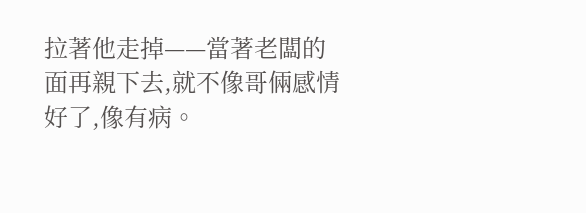拉著他走掉——當著老闆的面再親下去,就不像哥倆感情好了,像有病。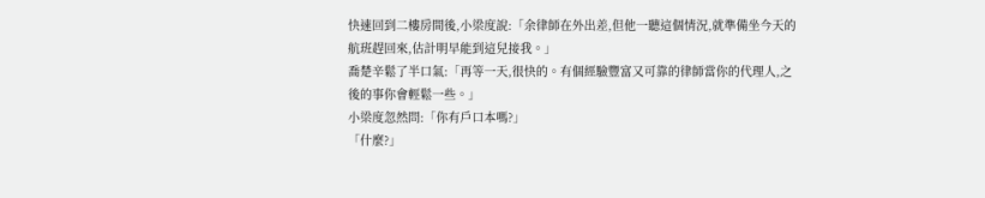快速回到二樓房間後,小梁度說:「余律師在外出差,但他一聽這個情況,就準備坐今天的航班趕回來,估計明早能到這兒接我。」
喬楚辛鬆了半口氣:「再等一天,很快的。有個經驗豐富又可靠的律師當你的代理人,之後的事你會輕鬆一些。」
小梁度忽然問:「你有戶口本嗎?」
「什麼?」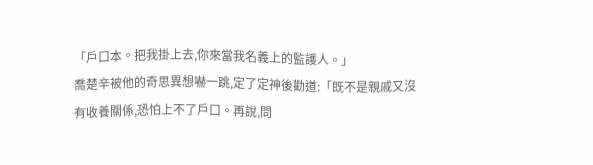「戶口本。把我掛上去,你來當我名義上的監護人。」
喬楚辛被他的奇思異想嚇一跳,定了定神後勸道:「既不是親戚又沒有收養關係,恐怕上不了戶口。再說,問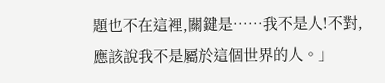題也不在這裡,關鍵是……我不是人!不對,應該說我不是屬於這個世界的人。」